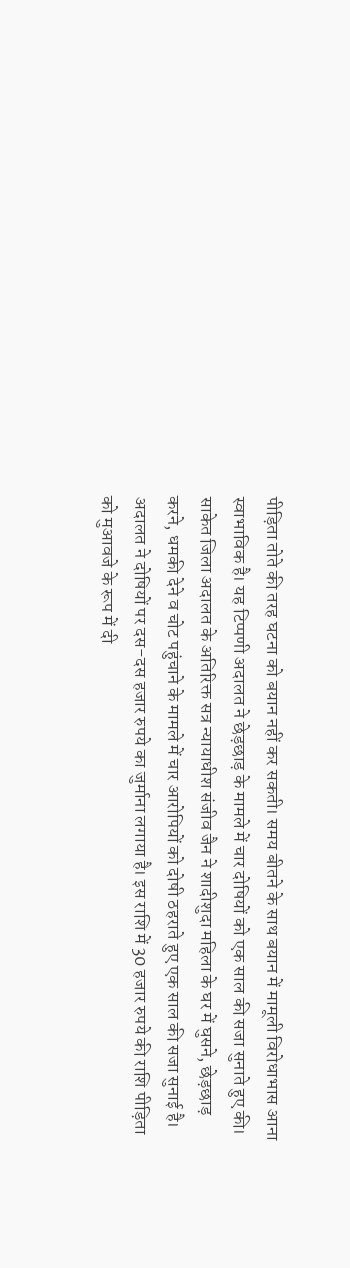पीड़िता तोते की तरह घटना को बयान नहीं कर सकती। समय बीतने के साथ बयान में मामूली विरोधाभास आना स्वाभाविक है। यह टिप्पणी अदालत ने छेड़छाड़ के मामले में चार दोषियों को एक साल की सजा सुनाते हुए की।
साकेत जिला अदालत के अतिरिक्त सत्र न्यायाधीश संजीव जैन ने शादीशुदा महिला के घर में घुसने, छेड़छाड़ करने, धमकी देने व चोट पहुंचाने के मामले में चार आरोपियों को दोषी ठहराते हुए एक साल की सजा सुनाई है। अदालत ने दोषियों पर दस-दस हजार रुपये का जुर्माना लगाया है। इस राशि में 30 हजार रुपये की राशि पीड़िता को मुआवजे के रूप में दी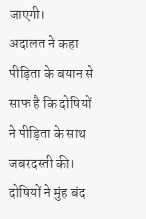जाएगी।
अदालत ने कहा पीड़िता के बयान से साफ है कि दोषियों ने पीड़िता के साथ जबरदस्ती की। दोषियों ने मुंह बंद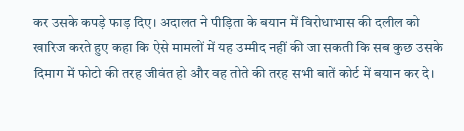कर उसके कपड़े फाड़ दिए। अदालत ने पीड़िता के बयान में विरोधाभास की दलील को खारिज करते हुए कहा कि ऐसे मामलों में यह उम्मीद नहीं की जा सकती कि सब कुछ उसके दिमाग में फोटो की तरह जीवंत हो और वह तोते की तरह सभी बातें कोर्ट में बयान कर दे।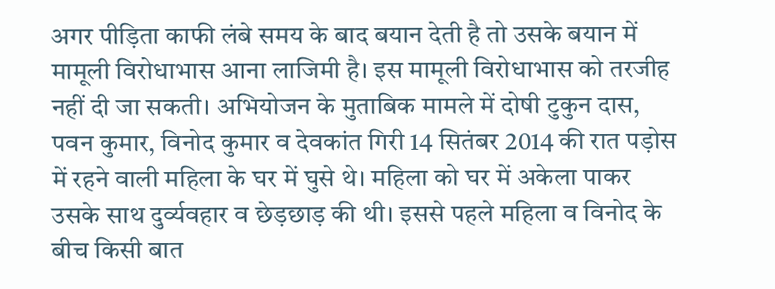अगर पीड़िता काफी लंबे समय के बाद बयान देती है तो उसके बयान में मामूली विरोधाभास आना लाजिमी है। इस मामूली विरोधाभास को तरजीह नहीं दी जा सकती। अभियोजन के मुताबिक मामले में दोषी टुकुन दास, पवन कुमार, विनोद कुमार व देवकांत गिरी 14 सितंबर 2014 की रात पड़ोस में रहने वाली महिला के घर में घुसे थे। महिला को घर में अकेला पाकर उसके साथ दुर्व्यवहार व छेड़छाड़ की थी। इससे पहले महिला व विनोद के बीच किसी बात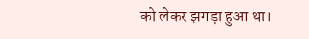को लेकर झगड़ा हुआ था।